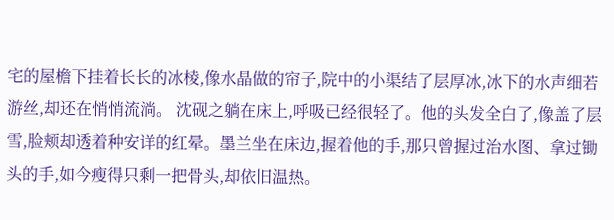宅的屋檐下挂着长长的冰棱,像水晶做的帘子,院中的小渠结了层厚冰,冰下的水声细若游丝,却还在悄悄流淌。 沈砚之躺在床上,呼吸已经很轻了。他的头发全白了,像盖了层雪,脸颊却透着种安详的红晕。墨兰坐在床边,握着他的手,那只曾握过治水图、拿过锄头的手,如今瘦得只剩一把骨头,却依旧温热。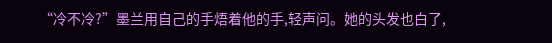“冷不冷?”墨兰用自己的手焐着他的手,轻声问。她的头发也白了,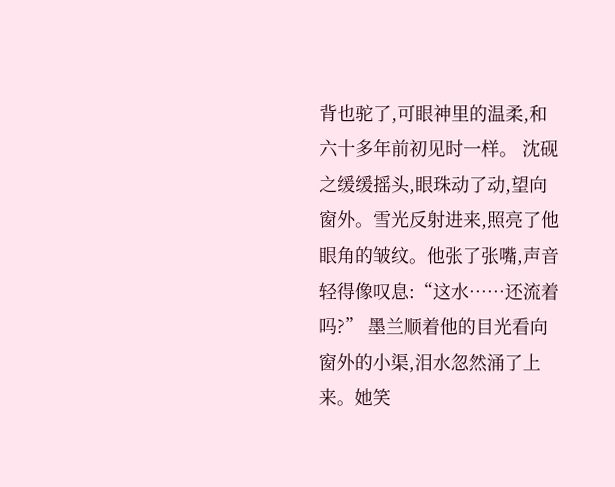背也驼了,可眼神里的温柔,和六十多年前初见时一样。 沈砚之缓缓摇头,眼珠动了动,望向窗外。雪光反射进来,照亮了他眼角的皱纹。他张了张嘴,声音轻得像叹息:“这水……还流着吗?” 墨兰顺着他的目光看向窗外的小渠,泪水忽然涌了上来。她笑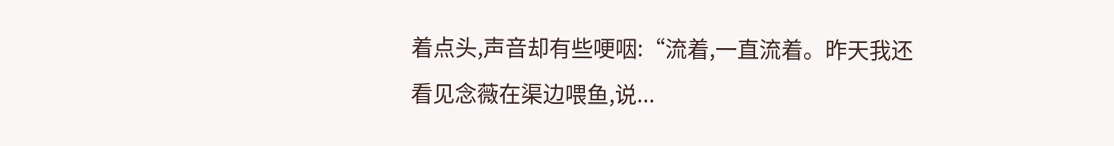着点头,声音却有些哽咽:“流着,一直流着。昨天我还看见念薇在渠边喂鱼,说...